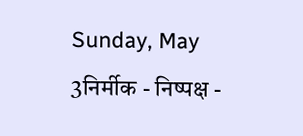Sunday, May 3निर्मीक - निष्पक्ष -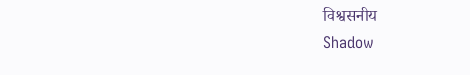विश्वसनीय
Shadow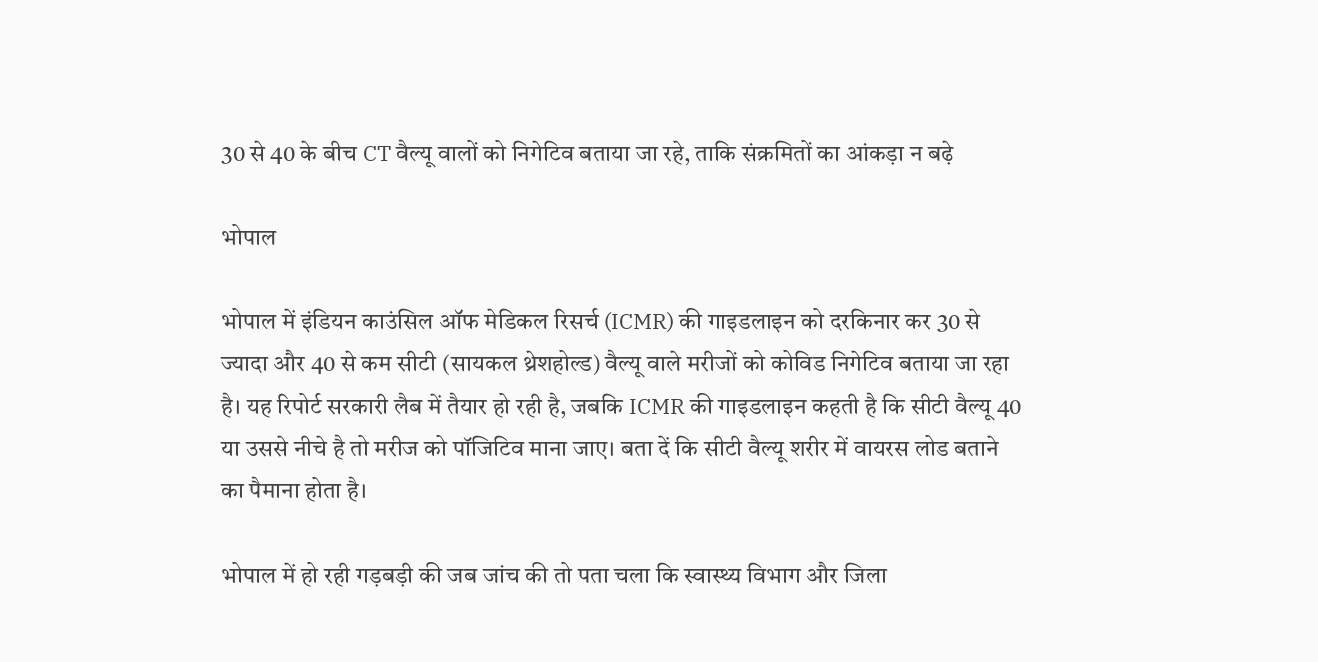30 से 40 के बीच CT वैल्यू वालों को निगेटिव बताया जा रहे, ताकि संक्रमितों का आंकड़ा न बढ़े

भोपाल

भोपाल में इंडियन काउंसिल ऑफ मेडिकल रिसर्च (ICMR) की गाइडलाइन को दरकिनार कर 30 से ज्यादा और 40 से कम सीटी (सायकल थ्रेशहोल्ड) वैल्यू वाले मरीजों को कोविड निगेटिव बताया जा रहा है। यह रिपोर्ट सरकारी लैब में तैयार हो रही है, जबकि ICMR की गाइडलाइन कहती है कि सीटी वैल्यू 40 या उससे नीचे है तो मरीज को पॉजिटिव माना जाए। बता दें कि सीटी वैल्यू शरीर में वायरस लोड बताने का पैमाना होता है।

भोपाल में हो रही गड़बड़ी की जब जांच की तो पता चला कि स्वास्थ्य विभाग और जिला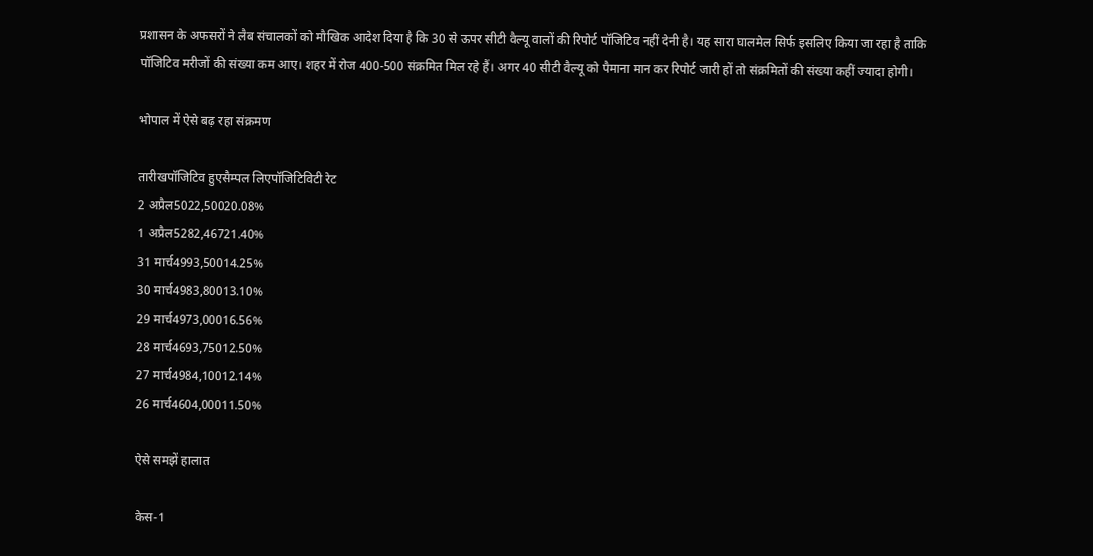प्रशासन के अफसरों ने लैब संचालकों को मौखिक आदेश दिया है कि 30 से ऊपर सीटी वैल्यू वालों की रिपोर्ट पॉजिटिव नहीं देनी है। यह सारा घालमेल सिर्फ इसलिए किया जा रहा है ताकि पॉजिटिव मरीजों की संख्या कम आए। शहर में रोज 400-500 संक्रमित मिल रहे हैं। अगर 40 सीटी वैल्यू को पैमाना मान कर रिपोर्ट जारी हों तो संक्रमितों की संख्या कहीं ज्यादा होगी।

भोपाल में ऐसे बढ़ रहा संक्रमण

तारीखपॉजिटिव हुएसैम्पल लिएपॉजिटिविटी रेट
2 अप्रैल5022,50020.08%
1 अप्रैल5282,46721.40%
31 मार्च4993,50014.25%
30 मार्च4983,80013.10%
29 मार्च4973,00016.56%
28 मार्च4693,75012.50%
27 मार्च4984,10012.14%
26 मार्च4604,00011.50%

ऐसे समझें हालात

केस-1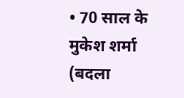• 70 साल के मुकेश शर्मा (बदला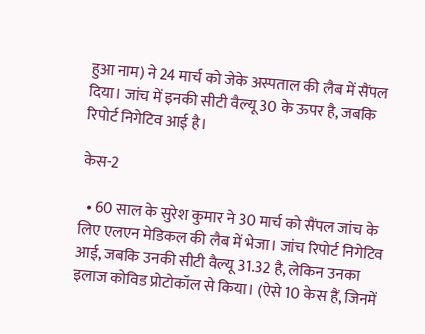हुआ नाम) ने 24 मार्च को जेके अस्पताल की लैब में सैंपल दिया। जांच में इनकी सीटी वैल्यू 30 के ऊपर है, जबकि रिपोर्ट निगेटिव आई है।

केस-2

  • 60 साल के सुरेश कुमार ने 30 मार्च को सैंपल जांच के लिए एलएन मेडिकल की लैब में भेजा। जांच रिपोर्ट निगेटिव आई, जबकि उनकी सीटी वैल्यू 31.32 है, लेकिन उनका इलाज कोविड प्रोटोकॉल से किया। (ऐसे 10 केस हैं, जिनमें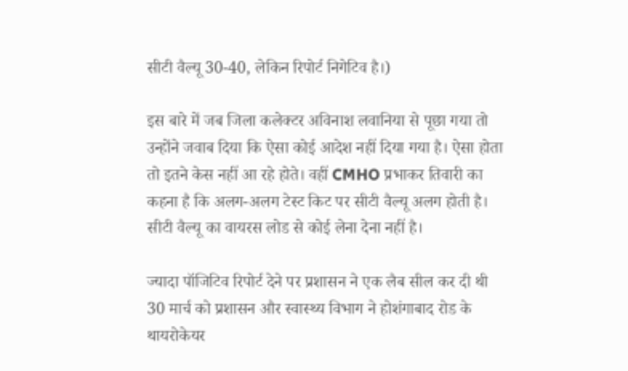सीटी वैल्यू 30-40, लेकिन रिपोर्ट निगेटिव है।)

इस बारे में जब जिला कलेक्टर अविनाश लवानिया से पूछा गया तो उन्होंने जवाब दिया कि ऐसा कोई आदेश नहीं दिया गया है। ऐसा होता तो इतने केस नहीं आ रहे होते। वहीं CMHO प्रभाकर तिवारी का कहना है कि अलग-अलग टेस्ट किट पर सीटी वैल्यू अलग होती है। सीटी वैल्यू का वायरस लोड से कोई लेना देना नहीं है।

ज्यादा पॉजिटिव रिपोर्ट देने पर प्रशासन ने एक लैब सील कर दी थी
30 मार्च को प्रशासन और स्वास्थ्य विभाग ने होशंगाबाद रोड के थायरोकेयर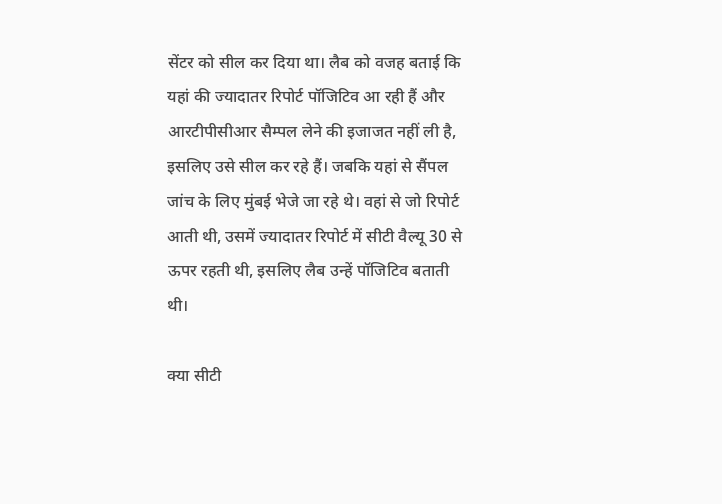सेंटर को सील कर दिया था। लैब को वजह बताई कि यहां की ज्यादातर रिपोर्ट पॉजिटिव आ रही हैं और आरटीपीसीआर सैम्पल लेने की इजाजत नहीं ली है, इसलिए उसे सील कर रहे हैं। जबकि यहां से सैंपल जांच के लिए मुंबई भेजे जा रहे थे। वहां से जो रिपोर्ट आती थी, उसमें ज्यादातर रिपोर्ट में सीटी वैल्यू 30 से ऊपर रहती थी, इसलिए लैब उन्हें पॉजिटिव बताती थी।

क्या सीटी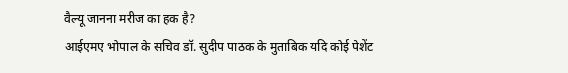वैल्यू जानना मरीज का हक है?
आईएमए भोपाल के सचिव डॉ. सुदीप पाठक के मुताबिक यदि कोई पेशेंट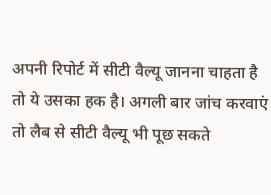अपनी रिपोर्ट में सीटी वैल्यू जानना चाहता है तो ये उसका हक है। अगली बार जांच करवाएं तो लैब से सीटी वैल्यू भी पूछ सकते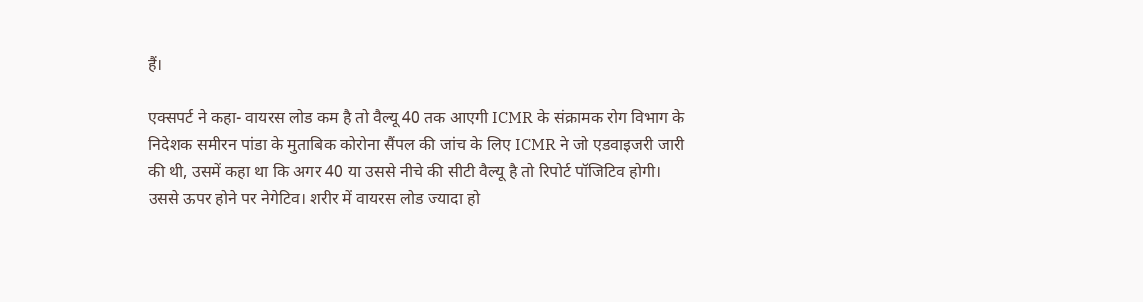हैं।

एक्सपर्ट ने कहा- वायरस लोड कम है तो वैल्यू 40 तक आएगी ICMR के संक्रामक रोग विभाग के निदेशक समीरन पांडा के मुताबिक कोरोना सैंपल की जांच के लिए ICMR ने जो एडवाइजरी जारी की थी, उसमें कहा था कि अगर 40 या उससे नीचे की सीटी वैल्यू है तो रिपोर्ट पॉजिटिव होगी। उससे ऊपर होने पर नेगेटिव। शरीर में वायरस लोड ज्यादा हो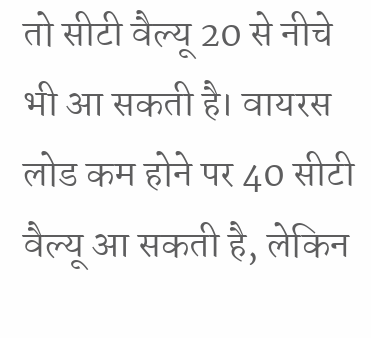तो सीटी वैल्यू 20 से नीचे भी आ सकती है। वायरस लोड कम होने पर 40 सीटी वैल्यू आ सकती है, लेकिन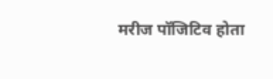मरीज पॉजिटिव होता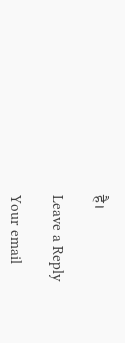है।

Leave a Reply

Your email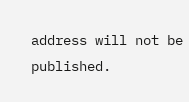address will not be published.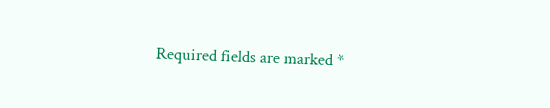Required fields are marked *